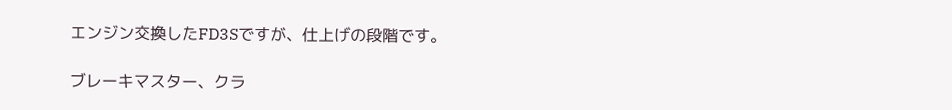エンジン交換したFD3Sですが、仕上げの段階です。

ブレーキマスター、クラ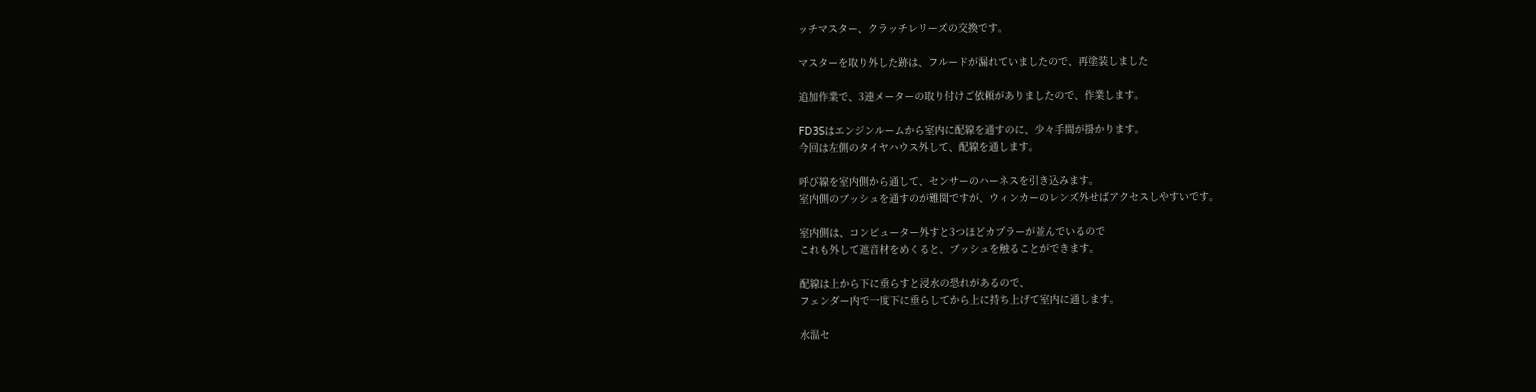ッチマスター、クラッチレリーズの交換です。

マスターを取り外した跡は、フルードが漏れていましたので、再塗装しました

追加作業で、3連メーターの取り付けご依頼がありましたので、作業します。

FD3Sはエンジンルームから室内に配線を通すのに、少々手間が掛かります。
今回は左側のタイヤハウス外して、配線を通します。

呼び線を室内側から通して、センサーのハーネスを引き込みます。
室内側のブッシュを通すのが難関ですが、ウィンカーのレンズ外せばアクセスしやすいです。

室内側は、コンピューター外すと3つほどカプラーが並んでいるので
これも外して遮音材をめくると、ブッシュを触ることができます。

配線は上から下に垂らすと浸水の恐れがあるので、
フェンダー内で一度下に垂らしてから上に持ち上げて室内に通します。

水温セ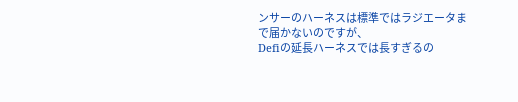ンサーのハーネスは標準ではラジエータまで届かないのですが、
Defiの延長ハーネスでは長すぎるの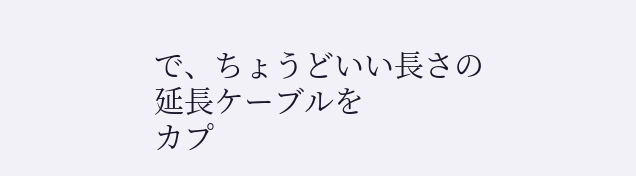で、ちょうどいい長さの延長ケーブルを
カプ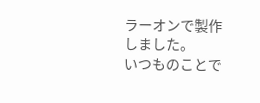ラーオンで製作しました。
いつものことで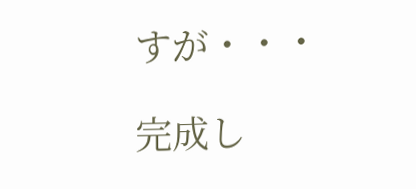すが・・・

完成し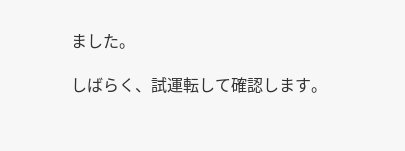ました。

しばらく、試運転して確認します。